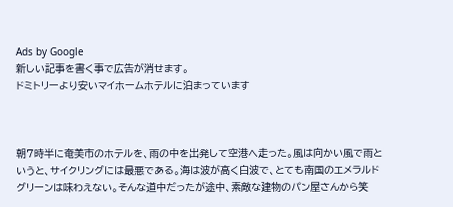Ads by Google
新しい記事を書く事で広告が消せます。
ドミトリーより安いマイホームホテルに泊まっています



朝7時半に奄美市のホテルを、雨の中を出発して空港へ走った。風は向かい風で雨というと、サイクリングには最悪である。海は波が高く白波で、とても南国のエメラルドグリーンは味わえない。そんな道中だったが途中、素敵な建物のパン屋さんから笑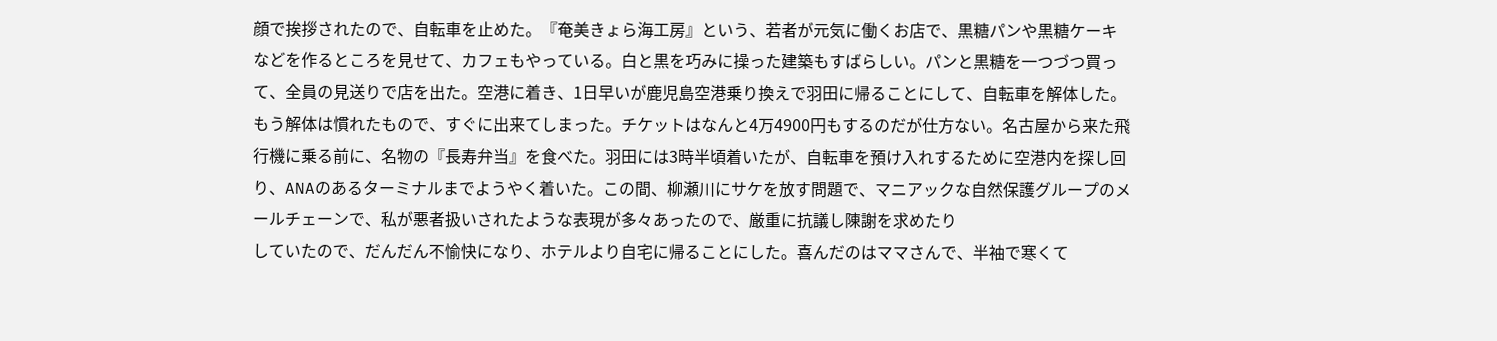顔で挨拶されたので、自転車を止めた。『奄美きょら海工房』という、若者が元気に働くお店で、黒糖パンや黒糖ケーキなどを作るところを見せて、カフェもやっている。白と黒を巧みに操った建築もすばらしい。パンと黒糖を一つづつ買って、全員の見送りで店を出た。空港に着き、1日早いが鹿児島空港乗り換えで羽田に帰ることにして、自転車を解体した。もう解体は慣れたもので、すぐに出来てしまった。チケットはなんと4万4900円もするのだが仕方ない。名古屋から来た飛行機に乗る前に、名物の『長寿弁当』を食べた。羽田には3時半頃着いたが、自転車を預け入れするために空港内を探し回り、ANAのあるターミナルまでようやく着いた。この間、柳瀬川にサケを放す問題で、マニアックな自然保護グループのメールチェーンで、私が悪者扱いされたような表現が多々あったので、厳重に抗議し陳謝を求めたり
していたので、だんだん不愉快になり、ホテルより自宅に帰ることにした。喜んだのはママさんで、半袖で寒くて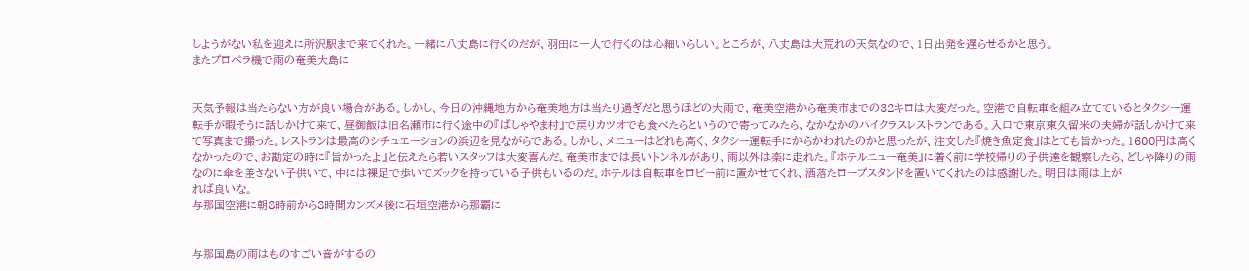しようがない私を迎えに所沢駅まで来てくれた。一緒に八丈島に行くのだが、羽田に一人で行くのは心細いらしい。ところが、八丈島は大荒れの天気なので、1日出発を遅らせるかと思う。
またプロペラ機で雨の奄美大島に


天気予報は当たらない方が良い場合がある。しかし、今日の沖縄地方から奄美地方は当たり過ぎだと思うほどの大雨で、奄美空港から奄美市までの32キロは大変だった。空港で自転車を組み立てているとタクシー運転手が暇そうに話しかけて来て、昼御飯は旧名瀬市に行く途中の『ばしゃやま村』で戻りカツオでも食べたらというので寄ってみたら、なかなかのハイクラスレストランである。入口で東京東久留米の夫婦が話しかけて来て写真まで撮った。レストランは最高のシチュエーションの浜辺を見ながらである。しかし、メニューはどれも高く、タクシー運転手にからかわれたのかと思ったが、注文した『焼き魚定食』はとても旨かった。1600円は高くなかったので、お勘定の時に『旨かったよ』と伝えたら若いスタッフは大変喜んだ。奄美市までは長いトンネルがあり、雨以外は楽に走れた。『ホテルニュー奄美』に着く前に学校帰りの子供達を観察したら、どしゃ降りの雨なのに傘を差さない子供いて、中には裸足で歩いてズックを持っている子供もいるのだ。ホテルは自転車をロビー前に置かせてくれ、洒落たロープスタンドを置いてくれたのは感謝した。明日は雨は上が
れば良いな。
与那国空港に朝8時前から8時間カンズメ後に石垣空港から那覇に


与那国島の雨はものすごい音がするの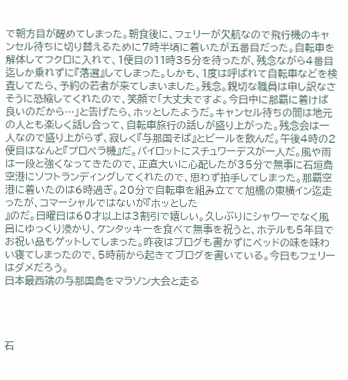で朝方目が醒めてしまった。朝食後に、フェリーが欠航なので飛行機のキャンセル待ちに切り替えるために7時半頃に着いたが五番目だった。自転車を解体してフクロに入れて、1便目の11時35分を待ったが、残念ながら4番目迄しか乗れずに『落選』してしまった。しかも、1度は呼ばれて自転車などを検査してたら、予約の若者が来てしまいました。残念。親切な職員は申し訳なさそうに恐縮してくれたので、笑顔で「大丈夫ですよ。今日中に那覇に着けば良いのだから…」と告げたら、ホッとしたようだ。キャンセル待ちの間は地元の人とも楽しく話し合って、自転車旅行の話しが盛り上がった。残念会は一人なので盛り上がらず、寂しく『与那国そば』とビールを飲んだ。午後4時の2便目はなんと『プロペラ機』だ。パイロットにスチュワーデスが一人だ。風や雨は一段と強くなってきたので、正直大いに心配したが35分で無事に石垣島空港にソフトランディングしてくれたので、思わず拍手してしまった。那覇空港に着いたのは6時過ぎ。20分で自転車を組み立てて旭橋の東横イン迄走ったが、コマーシャルではないが『ホッとした
』のだ。日曜日は60才以上は3割引で嬉しい。久しぶりにシャワーでなく風呂にゆっくり浸かり、ケンタッキーを食べて無事を祝うと、ホテルも5年目でお祝い品もゲットしてしまった。昨夜はブログも書かずにベッドの味を味わい寝てしまったので、5時前から起きてブログを書いている。今日もフェリーはダメだろう。
日本最西端の与那国島をマラソン大会と走る




石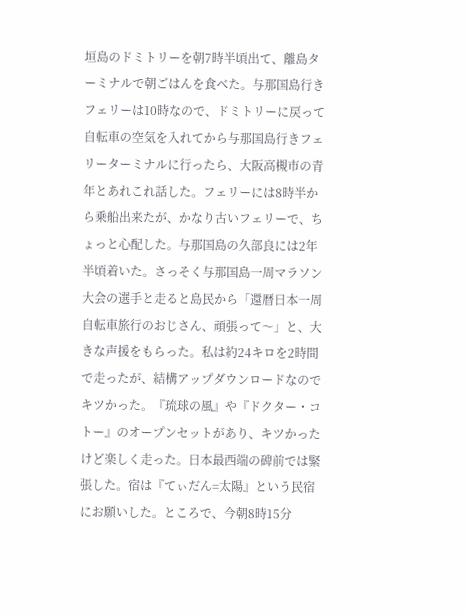垣島のドミトリーを朝7時半頃出て、離島ターミナルで朝ごはんを食べた。与那国島行きフェリーは10時なので、ドミトリーに戻って自転車の空気を入れてから与那国島行きフェリーターミナルに行ったら、大阪高槻市の青年とあれこれ話した。フェリーには8時半から乗船出来たが、かなり古いフェリーで、ちょっと心配した。与那国島の久部良には2年半頃着いた。さっそく与那国島一周マラソン大会の選手と走ると島民から「還暦日本一周自転車旅行のおじさん、頑張って〜」と、大きな声援をもらった。私は約24キロを2時間で走ったが、結構アップダウンロードなのでキツかった。『琉球の風』や『ドクター・コトー』のオープンセットがあり、キツかったけど楽しく走った。日本最西端の碑前では緊張した。宿は『てぃだん=太陽』という民宿にお願いした。ところで、今朝8時15分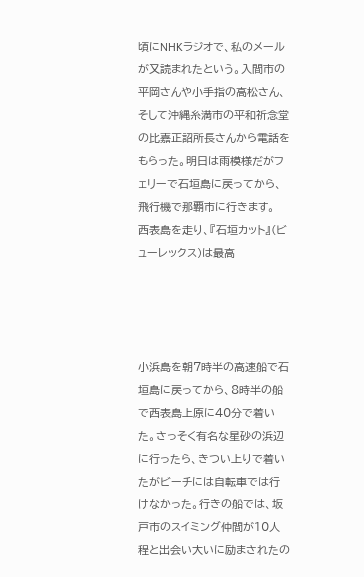頃にNHKラジオで、私のメールが又読まれたという。入間市の平岡さんや小手指の高松さん、そして沖縄糸満市の平和祈念堂の比嘉正詔所長さんから電話をもらった。明日は雨模様だがフェリーで石垣島に戻ってから、飛行機で那覇市に行きます。
西表島を走り、『石垣カット』(ビューレックス)は最高




小浜島を朝7時半の高速船で石垣島に戻ってから、8時半の船で西表島上原に40分で着いた。さっそく有名な星砂の浜辺に行ったら、きつい上りで着いたがビーチには自転車では行けなかった。行きの船では、坂戸市のスイミング仲間が10人程と出会い大いに励まされたの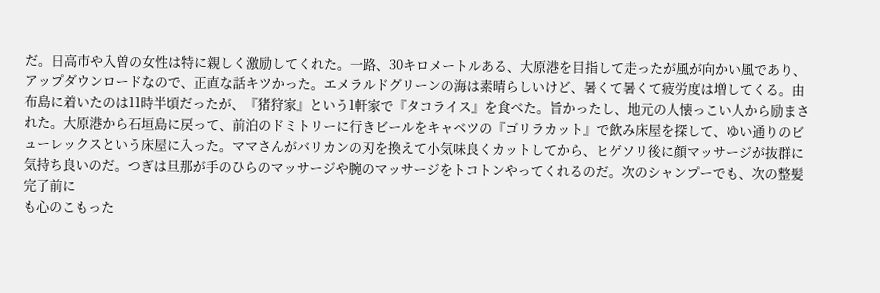だ。日高市や入曽の女性は特に親しく激励してくれた。一路、30キロメートルある、大原港を目指して走ったが風が向かい風であり、アップダウンロードなので、正直な話キツかった。エメラルドグリーンの海は素晴らしいけど、暑くて暑くて疲労度は増してくる。由布島に着いたのは11時半頃だったが、『猪狩家』という1軒家で『タコライス』を食べた。旨かったし、地元の人懐っこい人から励まされた。大原港から石垣島に戻って、前泊のドミトリーに行きビールをキャベツの『ゴリラカット』で飲み床屋を探して、ゆい通りのビューレックスという床屋に入った。ママさんがバリカンの刃を換えて小気味良くカットしてから、ヒゲソリ後に顔マッサージが抜群に気持ち良いのだ。つぎは旦那が手のひらのマッサージや腕のマッサージをトコトンやってくれるのだ。次のシャンプーでも、次の整髪完了前に
も心のこもった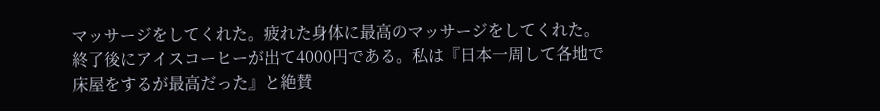マッサージをしてくれた。疲れた身体に最高のマッサージをしてくれた。終了後にアイスコーヒーが出て4000円である。私は『日本一周して各地で床屋をするが最高だった』と絶賛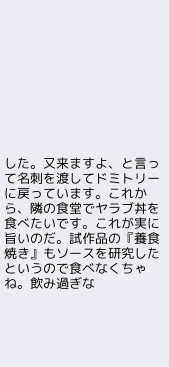した。又来ますよ、と言って名刺を渡してドミトリーに戻っています。これから、隣の食堂でヤラブ丼を食べたいです。これが実に旨いのだ。試作品の『養食焼き』もソースを研究したというので食べなくちゃね。飲み過ぎな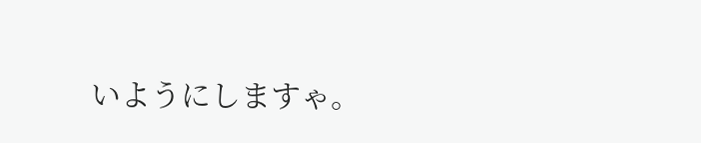いようにしますゃ。